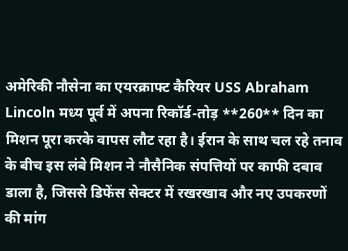अमेरिकी नौसेना का एयरक्राफ्ट कैरियर USS Abraham Lincoln मध्य पूर्व में अपना रिकॉर्ड-तोड़ **260** दिन का मिशन पूरा करके वापस लौट रहा है। ईरान के साथ चल रहे तनाव के बीच इस लंबे मिशन ने नौसैनिक संपत्तियों पर काफी दबाव डाला है, जिससे डिफेंस सेक्टर में रखरखाव और नए उपकरणों की मांग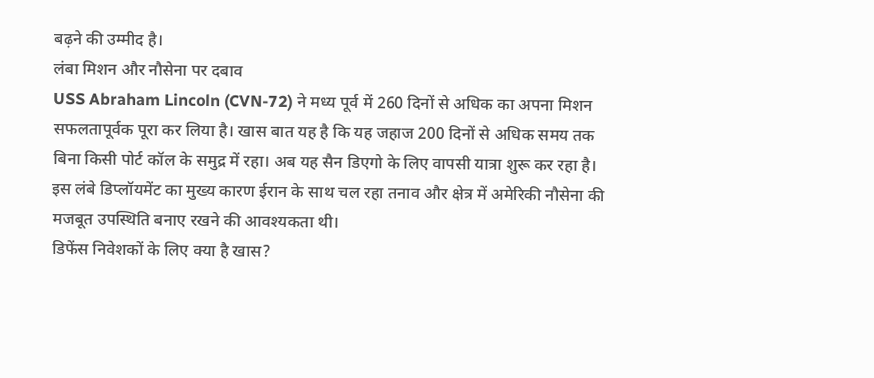बढ़ने की उम्मीद है।
लंबा मिशन और नौसेना पर दबाव
USS Abraham Lincoln (CVN-72) ने मध्य पूर्व में 260 दिनों से अधिक का अपना मिशन सफलतापूर्वक पूरा कर लिया है। खास बात यह है कि यह जहाज 200 दिनों से अधिक समय तक बिना किसी पोर्ट कॉल के समुद्र में रहा। अब यह सैन डिएगो के लिए वापसी यात्रा शुरू कर रहा है। इस लंबे डिप्लॉयमेंट का मुख्य कारण ईरान के साथ चल रहा तनाव और क्षेत्र में अमेरिकी नौसेना की मजबूत उपस्थिति बनाए रखने की आवश्यकता थी।
डिफेंस निवेशकों के लिए क्या है खास?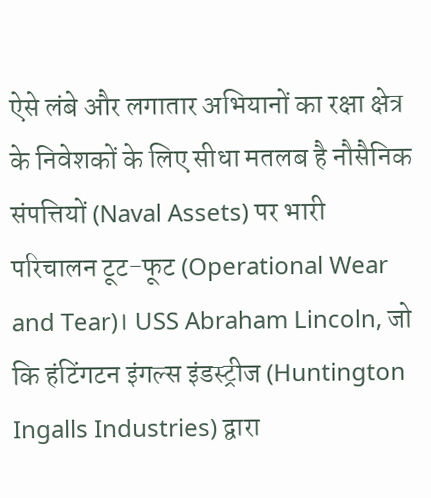ऐसे लंबे और लगातार अभियानों का रक्षा क्षेत्र के निवेशकों के लिए सीधा मतलब है नौसैनिक संपत्तियों (Naval Assets) पर भारी परिचालन टूट-फूट (Operational Wear and Tear)। USS Abraham Lincoln, जो कि हंटिंगटन इंगल्स इंडस्ट्रीज (Huntington Ingalls Industries) द्वारा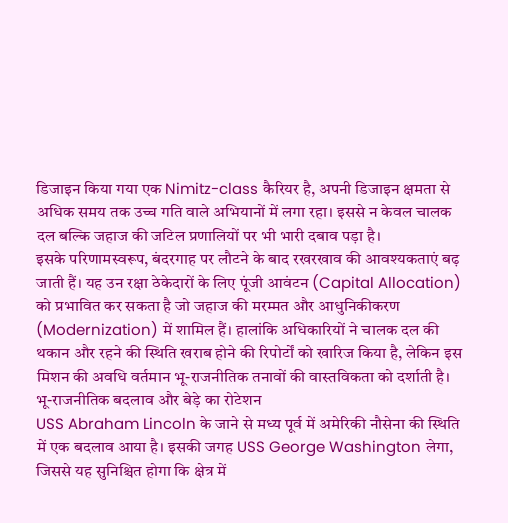डिजाइन किया गया एक Nimitz-class कैरियर है, अपनी डिजाइन क्षमता से अधिक समय तक उच्च गति वाले अभियानों में लगा रहा। इससे न केवल चालक दल बल्कि जहाज की जटिल प्रणालियों पर भी भारी दबाव पड़ा है।
इसके परिणामस्वरूप, बंदरगाह पर लौटने के बाद रखरखाव की आवश्यकताएं बढ़ जाती हैं। यह उन रक्षा ठेकेदारों के लिए पूंजी आवंटन (Capital Allocation) को प्रभावित कर सकता है जो जहाज की मरम्मत और आधुनिकीकरण (Modernization) में शामिल हैं। हालांकि अधिकारियों ने चालक दल की थकान और रहने की स्थिति खराब होने की रिपोर्टों को खारिज किया है, लेकिन इस मिशन की अवधि वर्तमान भू-राजनीतिक तनावों की वास्तविकता को दर्शाती है।
भू-राजनीतिक बदलाव और बेड़े का रोटेशन
USS Abraham Lincoln के जाने से मध्य पूर्व में अमेरिकी नौसेना की स्थिति में एक बदलाव आया है। इसकी जगह USS George Washington लेगा, जिससे यह सुनिश्चित होगा कि क्षेत्र में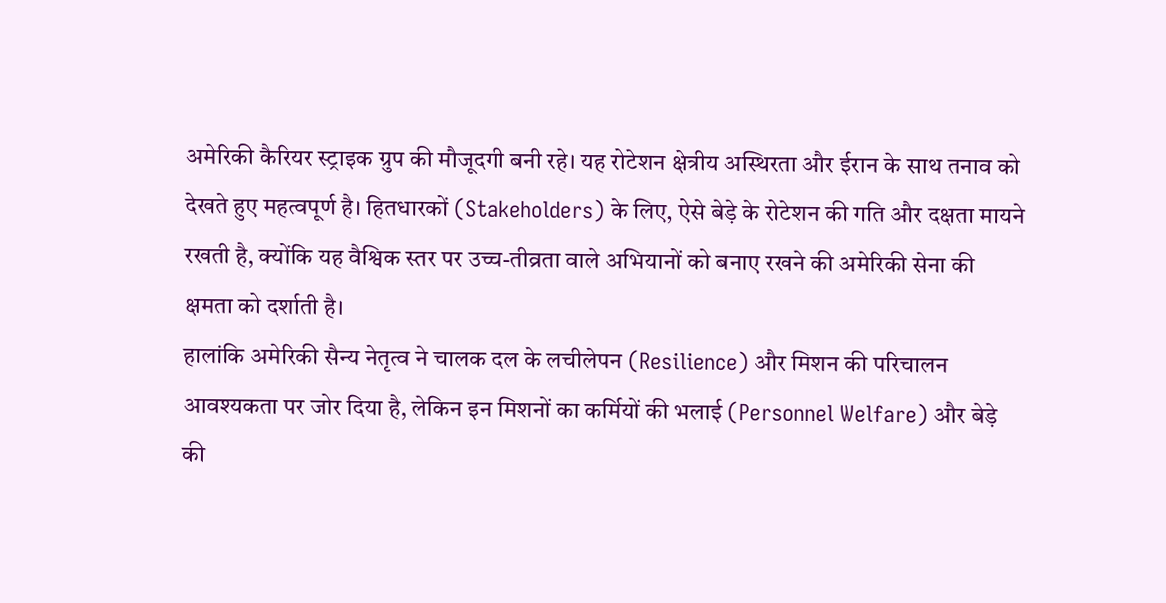अमेरिकी कैरियर स्ट्राइक ग्रुप की मौजूदगी बनी रहे। यह रोटेशन क्षेत्रीय अस्थिरता और ईरान के साथ तनाव को देखते हुए महत्वपूर्ण है। हितधारकों (Stakeholders) के लिए, ऐसे बेड़े के रोटेशन की गति और दक्षता मायने रखती है, क्योंकि यह वैश्विक स्तर पर उच्च-तीव्रता वाले अभियानों को बनाए रखने की अमेरिकी सेना की क्षमता को दर्शाती है।
हालांकि अमेरिकी सैन्य नेतृत्व ने चालक दल के लचीलेपन (Resilience) और मिशन की परिचालन आवश्यकता पर जोर दिया है, लेकिन इन मिशनों का कर्मियों की भलाई (Personnel Welfare) और बेड़े की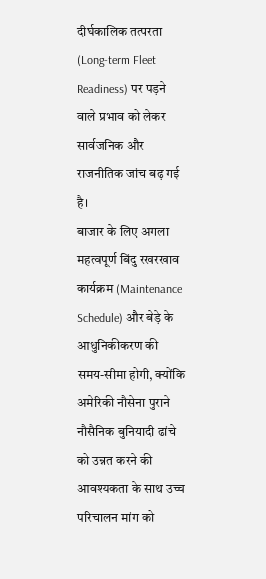दीर्घकालिक तत्परता (Long-term Fleet Readiness) पर पड़ने वाले प्रभाव को लेकर सार्वजनिक और राजनीतिक जांच बढ़ गई है।
बाजार के लिए अगला महत्वपूर्ण बिंदु रखरखाव कार्यक्रम (Maintenance Schedule) और बेड़े के आधुनिकीकरण की समय-सीमा होगी, क्योंकि अमेरिकी नौसेना पुराने नौसैनिक बुनियादी ढांचे को उन्नत करने की आवश्यकता के साथ उच्च परिचालन मांग को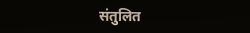संतुलित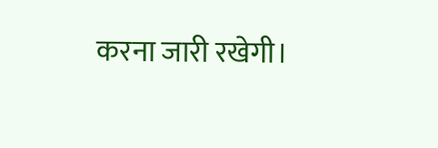करना जारी रखेगी।